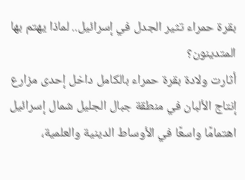بقرة حمراء تثير الجدل في إسرائيل.. لماذا يهتم بها المتدينون؟
أثارت ولادة بقرة حمراء بالكامل داخل إحدى مزارع إنتاج الألبان في منطقة جبال الجليل شمال إسرائيل اهتمامًا واسعًا في الأوساط الدينية والعلمية،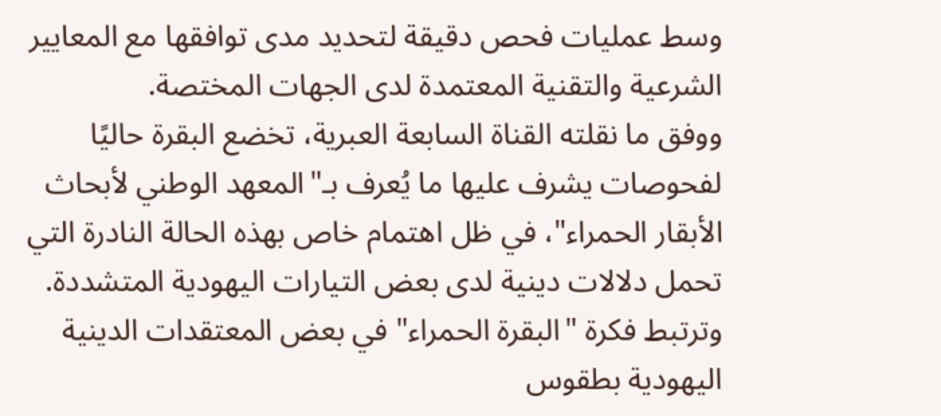وسط عمليات فحص دقيقة لتحديد مدى توافقها مع المعايير الشرعية والتقنية المعتمدة لدى الجهات المختصة.
ووفق ما نقلته القناة السابعة العبرية، تخضع البقرة حاليًا لفحوصات يشرف عليها ما يُعرف بـ"المعهد الوطني لأبحاث الأبقار الحمراء"، في ظل اهتمام خاص بهذه الحالة النادرة التي تحمل دلالات دينية لدى بعض التيارات اليهودية المتشددة.
وترتبط فكرة "البقرة الحمراء" في بعض المعتقدات الدينية اليهودية بطقوس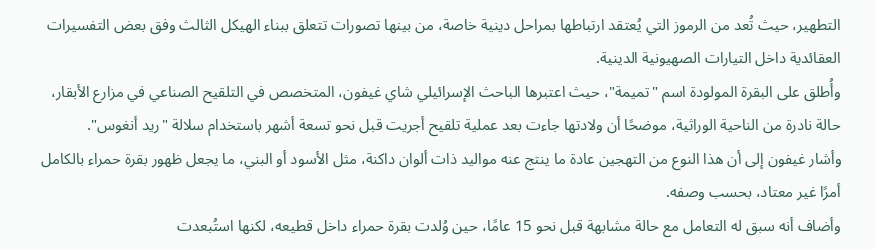التطهير، حيث تُعد من الرموز التي يُعتقد ارتباطها بمراحل دينية خاصة، من بينها تصورات تتعلق ببناء الهيكل الثالث وفق بعض التفسيرات العقائدية داخل التيارات الصهيونية الدينية.
وأُطلق على البقرة المولودة اسم "تميمة"، حيث اعتبرها الباحث الإسرائيلي شاي غيفون، المتخصص في التلقيح الصناعي في مزارع الأبقار، حالة نادرة من الناحية الوراثية، موضحًا أن ولادتها جاءت بعد عملية تلقيح أجريت قبل نحو تسعة أشهر باستخدام سلالة "ريد أنغوس".
وأشار غيفون إلى أن هذا النوع من التهجين عادة ما ينتج عنه مواليد ذات ألوان داكنة، مثل الأسود أو البني، ما يجعل ظهور بقرة حمراء بالكامل أمرًا غير معتاد، بحسب وصفه.
وأضاف أنه سبق له التعامل مع حالة مشابهة قبل نحو 15 عامًا، حين وُلدت بقرة حمراء داخل قطيعه، لكنها استُبعدت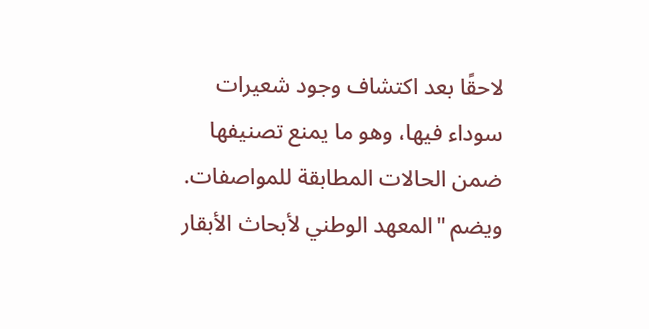لاحقًا بعد اكتشاف وجود شعيرات سوداء فيها، وهو ما يمنع تصنيفها ضمن الحالات المطابقة للمواصفات.
ويضم "المعهد الوطني لأبحاث الأبقار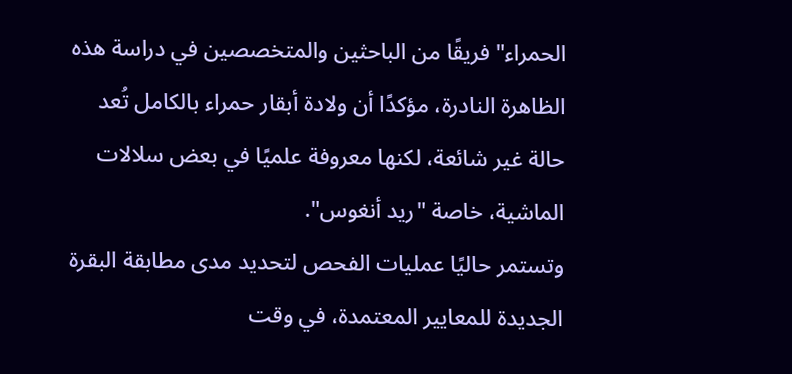الحمراء" فريقًا من الباحثين والمتخصصين في دراسة هذه الظاهرة النادرة، مؤكدًا أن ولادة أبقار حمراء بالكامل تُعد حالة غير شائعة، لكنها معروفة علميًا في بعض سلالات الماشية، خاصة "ريد أنغوس".
وتستمر حاليًا عمليات الفحص لتحديد مدى مطابقة البقرة الجديدة للمعايير المعتمدة، في وقت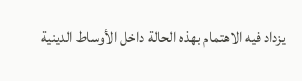يزداد فيه الاهتمام بهذه الحالة داخل الأوساط الدينية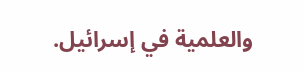والعلمية في إسرائيل.